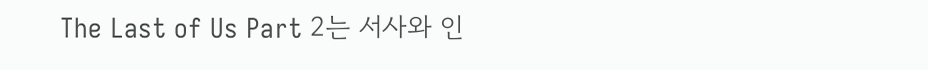The Last of Us Part 2는 서사와 인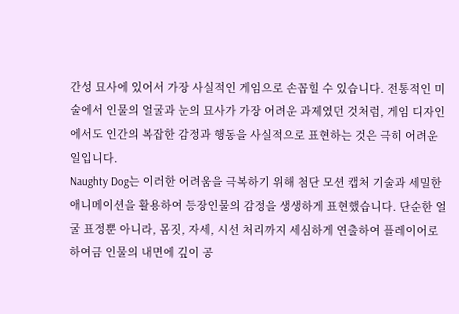간성 묘사에 있어서 가장 사실적인 게임으로 손꼽힐 수 있습니다. 전통적인 미술에서 인물의 얼굴과 눈의 묘사가 가장 어려운 과제였던 것처럼, 게임 디자인에서도 인간의 복잡한 감정과 행동을 사실적으로 표현하는 것은 극히 어려운 일입니다.
Naughty Dog는 이러한 어려움을 극복하기 위해 첨단 모션 캡처 기술과 세밀한 애니메이션을 활용하여 등장인물의 감정을 생생하게 표현했습니다. 단순한 얼굴 표정뿐 아니라, 몸짓, 자세, 시선 처리까지 세심하게 연출하여 플레이어로 하여금 인물의 내면에 깊이 공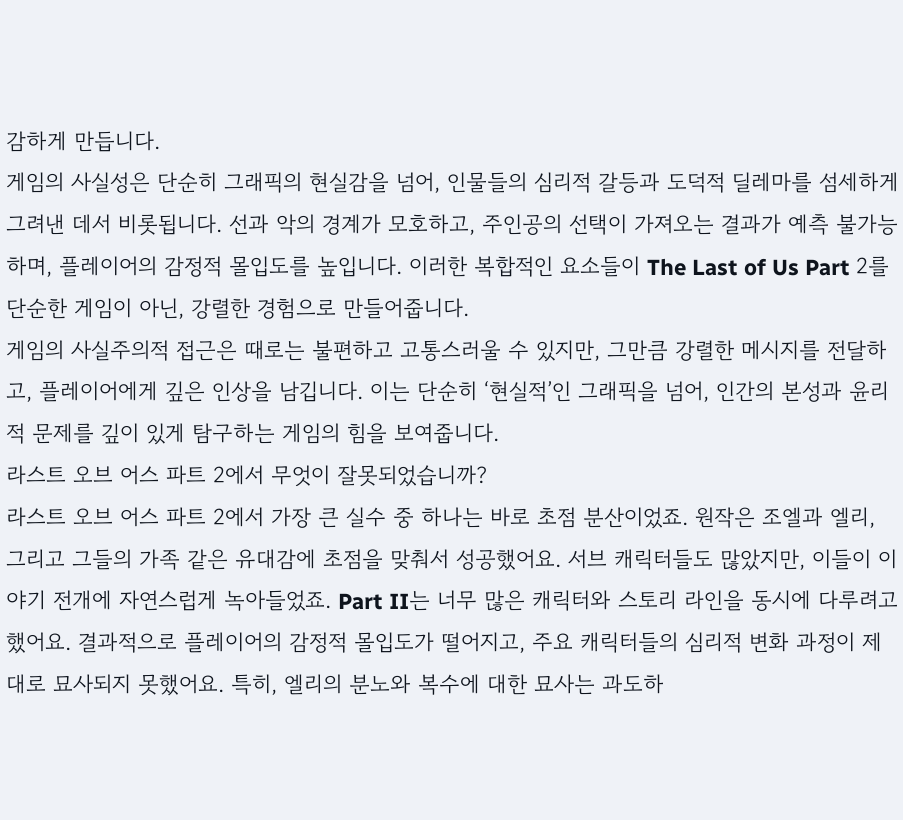감하게 만듭니다.
게임의 사실성은 단순히 그래픽의 현실감을 넘어, 인물들의 심리적 갈등과 도덕적 딜레마를 섬세하게 그려낸 데서 비롯됩니다. 선과 악의 경계가 모호하고, 주인공의 선택이 가져오는 결과가 예측 불가능하며, 플레이어의 감정적 몰입도를 높입니다. 이러한 복합적인 요소들이 The Last of Us Part 2를 단순한 게임이 아닌, 강렬한 경험으로 만들어줍니다.
게임의 사실주의적 접근은 때로는 불편하고 고통스러울 수 있지만, 그만큼 강렬한 메시지를 전달하고, 플레이어에게 깊은 인상을 남깁니다. 이는 단순히 ‘현실적’인 그래픽을 넘어, 인간의 본성과 윤리적 문제를 깊이 있게 탐구하는 게임의 힘을 보여줍니다.
라스트 오브 어스 파트 2에서 무엇이 잘못되었습니까?
라스트 오브 어스 파트 2에서 가장 큰 실수 중 하나는 바로 초점 분산이었죠. 원작은 조엘과 엘리, 그리고 그들의 가족 같은 유대감에 초점을 맞춰서 성공했어요. 서브 캐릭터들도 많았지만, 이들이 이야기 전개에 자연스럽게 녹아들었죠. Part II는 너무 많은 캐릭터와 스토리 라인을 동시에 다루려고 했어요. 결과적으로 플레이어의 감정적 몰입도가 떨어지고, 주요 캐릭터들의 심리적 변화 과정이 제대로 묘사되지 못했어요. 특히, 엘리의 분노와 복수에 대한 묘사는 과도하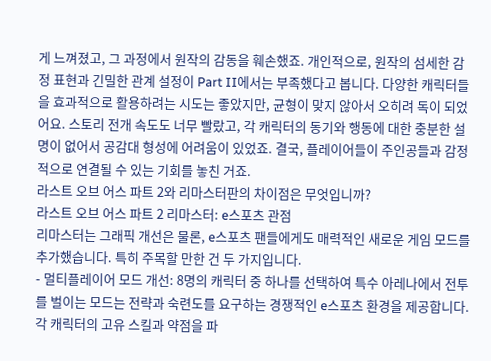게 느껴졌고, 그 과정에서 원작의 감동을 훼손했죠. 개인적으로, 원작의 섬세한 감정 표현과 긴밀한 관계 설정이 Part II에서는 부족했다고 봅니다. 다양한 캐릭터들을 효과적으로 활용하려는 시도는 좋았지만, 균형이 맞지 않아서 오히려 독이 되었어요. 스토리 전개 속도도 너무 빨랐고, 각 캐릭터의 동기와 행동에 대한 충분한 설명이 없어서 공감대 형성에 어려움이 있었죠. 결국, 플레이어들이 주인공들과 감정적으로 연결될 수 있는 기회를 놓친 거죠.
라스트 오브 어스 파트 2와 리마스터판의 차이점은 무엇입니까?
라스트 오브 어스 파트 2 리마스터: e스포츠 관점
리마스터는 그래픽 개선은 물론, e스포츠 팬들에게도 매력적인 새로운 게임 모드를 추가했습니다. 특히 주목할 만한 건 두 가지입니다.
- 멀티플레이어 모드 개선: 8명의 캐릭터 중 하나를 선택하여 특수 아레나에서 전투를 벌이는 모드는 전략과 숙련도를 요구하는 경쟁적인 e스포츠 환경을 제공합니다. 각 캐릭터의 고유 스킬과 약점을 파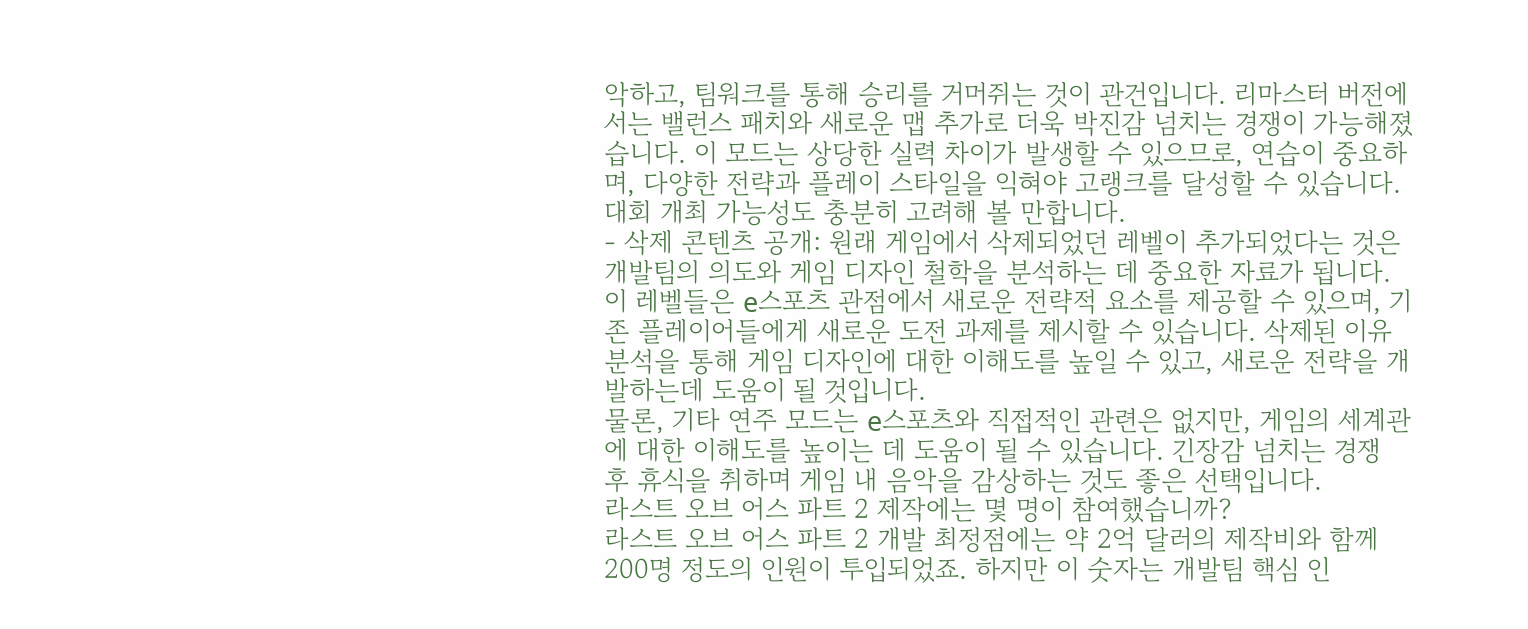악하고, 팀워크를 통해 승리를 거머쥐는 것이 관건입니다. 리마스터 버전에서는 밸런스 패치와 새로운 맵 추가로 더욱 박진감 넘치는 경쟁이 가능해졌습니다. 이 모드는 상당한 실력 차이가 발생할 수 있으므로, 연습이 중요하며, 다양한 전략과 플레이 스타일을 익혀야 고랭크를 달성할 수 있습니다. 대회 개최 가능성도 충분히 고려해 볼 만합니다.
- 삭제 콘텐츠 공개: 원래 게임에서 삭제되었던 레벨이 추가되었다는 것은 개발팀의 의도와 게임 디자인 철학을 분석하는 데 중요한 자료가 됩니다. 이 레벨들은 e스포츠 관점에서 새로운 전략적 요소를 제공할 수 있으며, 기존 플레이어들에게 새로운 도전 과제를 제시할 수 있습니다. 삭제된 이유 분석을 통해 게임 디자인에 대한 이해도를 높일 수 있고, 새로운 전략을 개발하는데 도움이 될 것입니다.
물론, 기타 연주 모드는 e스포츠와 직접적인 관련은 없지만, 게임의 세계관에 대한 이해도를 높이는 데 도움이 될 수 있습니다. 긴장감 넘치는 경쟁 후 휴식을 취하며 게임 내 음악을 감상하는 것도 좋은 선택입니다.
라스트 오브 어스 파트 2 제작에는 몇 명이 참여했습니까?
라스트 오브 어스 파트 2 개발 최정점에는 약 2억 달러의 제작비와 함께 200명 정도의 인원이 투입되었죠. 하지만 이 숫자는 개발팀 핵심 인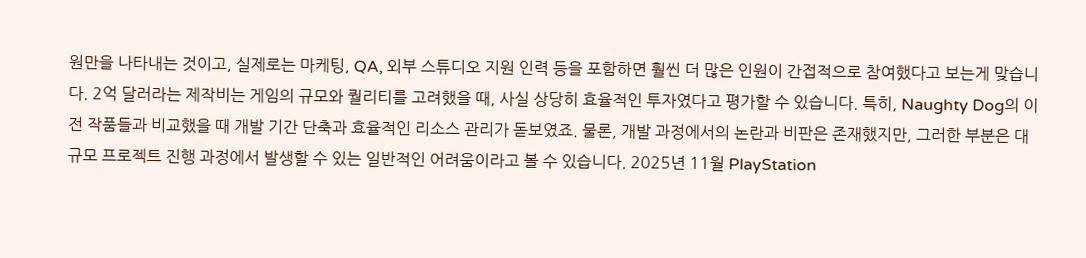원만을 나타내는 것이고, 실제로는 마케팅, QA, 외부 스튜디오 지원 인력 등을 포함하면 훨씬 더 많은 인원이 간접적으로 참여했다고 보는게 맞습니다. 2억 달러라는 제작비는 게임의 규모와 퀄리티를 고려했을 때, 사실 상당히 효율적인 투자였다고 평가할 수 있습니다. 특히, Naughty Dog의 이전 작품들과 비교했을 때 개발 기간 단축과 효율적인 리소스 관리가 돋보였죠. 물론, 개발 과정에서의 논란과 비판은 존재했지만, 그러한 부분은 대규모 프로젝트 진행 과정에서 발생할 수 있는 일반적인 어려움이라고 볼 수 있습니다. 2025년 11월 PlayStation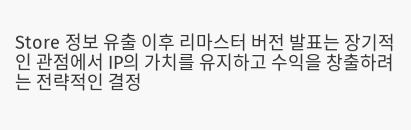Store 정보 유출 이후 리마스터 버전 발표는 장기적인 관점에서 IP의 가치를 유지하고 수익을 창출하려는 전략적인 결정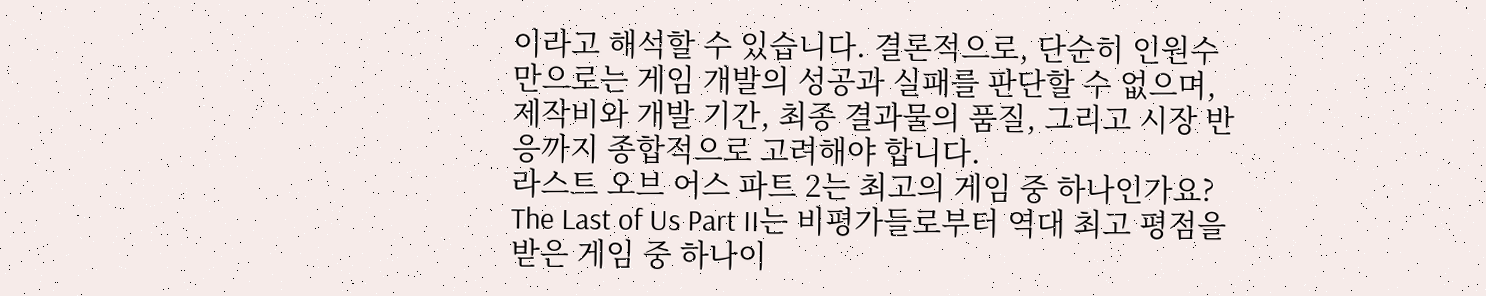이라고 해석할 수 있습니다. 결론적으로, 단순히 인원수만으로는 게임 개발의 성공과 실패를 판단할 수 없으며, 제작비와 개발 기간, 최종 결과물의 품질, 그리고 시장 반응까지 종합적으로 고려해야 합니다.
라스트 오브 어스 파트 2는 최고의 게임 중 하나인가요?
The Last of Us Part II는 비평가들로부터 역대 최고 평점을 받은 게임 중 하나이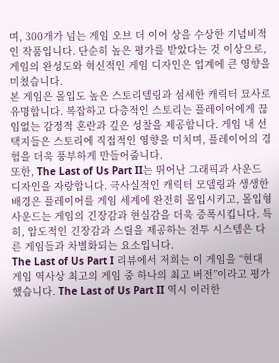며, 300개가 넘는 게임 오브 더 이어 상을 수상한 기념비적인 작품입니다. 단순히 높은 평가를 받았다는 것 이상으로, 게임의 완성도와 혁신적인 게임 디자인은 업계에 큰 영향을 미쳤습니다.
본 게임은 몰입도 높은 스토리텔링과 섬세한 캐릭터 묘사로 유명합니다. 복잡하고 다층적인 스토리는 플레이어에게 끊임없는 감정적 혼란과 깊은 성찰을 제공합니다. 게임 내 선택지들은 스토리에 직접적인 영향을 미치며, 플레이어의 경험을 더욱 풍부하게 만들어줍니다.
또한, The Last of Us Part II는 뛰어난 그래픽과 사운드 디자인을 자랑합니다. 극사실적인 캐릭터 모델링과 생생한 배경은 플레이어를 게임 세계에 완전히 몰입시키고, 몰입형 사운드는 게임의 긴장감과 현실감을 더욱 증폭시킵니다. 특히, 압도적인 긴장감과 스릴을 제공하는 전투 시스템은 다른 게임들과 차별화되는 요소입니다.
The Last of Us Part I 리뷰에서 저희는 이 게임을 “현대 게임 역사상 최고의 게임 중 하나의 최고 버전”이라고 평가했습니다. The Last of Us Part II 역시 이러한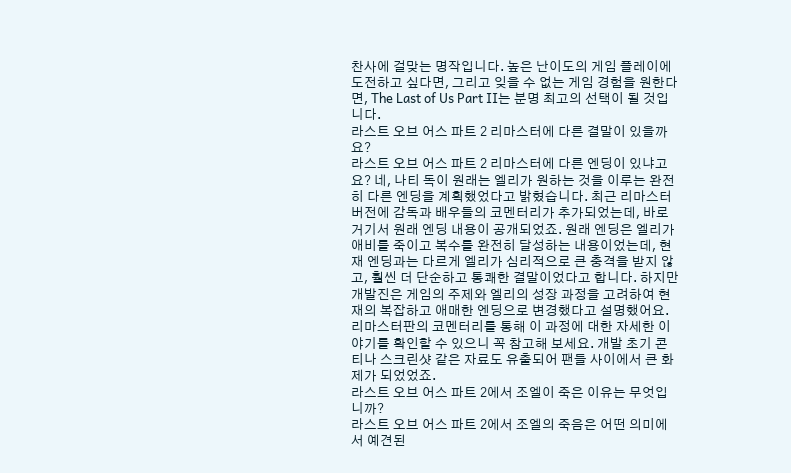찬사에 걸맞는 명작입니다. 높은 난이도의 게임 플레이에 도전하고 싶다면, 그리고 잊을 수 없는 게임 경험을 원한다면, The Last of Us Part II는 분명 최고의 선택이 될 것입니다.
라스트 오브 어스 파트 2 리마스터에 다른 결말이 있을까요?
라스트 오브 어스 파트 2 리마스터에 다른 엔딩이 있냐고요? 네, 나티 독이 원래는 엘리가 원하는 것을 이루는 완전히 다른 엔딩을 계획했었다고 밝혔습니다. 최근 리마스터 버전에 감독과 배우들의 코멘터리가 추가되었는데, 바로 거기서 원래 엔딩 내용이 공개되었죠. 원래 엔딩은 엘리가 애비를 죽이고 복수를 완전히 달성하는 내용이었는데, 현재 엔딩과는 다르게 엘리가 심리적으로 큰 충격을 받지 않고, 훨씬 더 단순하고 통쾌한 결말이었다고 합니다. 하지만 개발진은 게임의 주제와 엘리의 성장 과정을 고려하여 현재의 복잡하고 애매한 엔딩으로 변경했다고 설명했어요. 리마스터판의 코멘터리를 통해 이 과정에 대한 자세한 이야기를 확인할 수 있으니 꼭 참고해 보세요. 개발 초기 콘티나 스크린샷 같은 자료도 유출되어 팬들 사이에서 큰 화제가 되었었죠.
라스트 오브 어스 파트 2에서 조엘이 죽은 이유는 무엇입니까?
라스트 오브 어스 파트 2에서 조엘의 죽음은 어떤 의미에서 예견된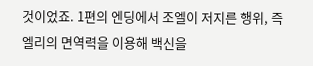것이었죠. 1편의 엔딩에서 조엘이 저지른 행위, 즉 엘리의 면역력을 이용해 백신을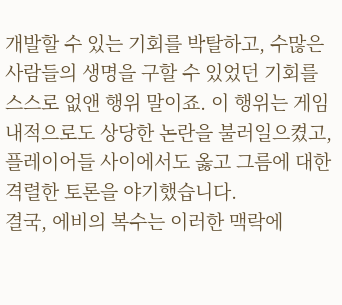개발할 수 있는 기회를 박탈하고, 수많은 사람들의 생명을 구할 수 있었던 기회를 스스로 없앤 행위 말이죠. 이 행위는 게임 내적으로도 상당한 논란을 불러일으켰고, 플레이어들 사이에서도 옳고 그름에 대한 격렬한 토론을 야기했습니다.
결국, 에비의 복수는 이러한 맥락에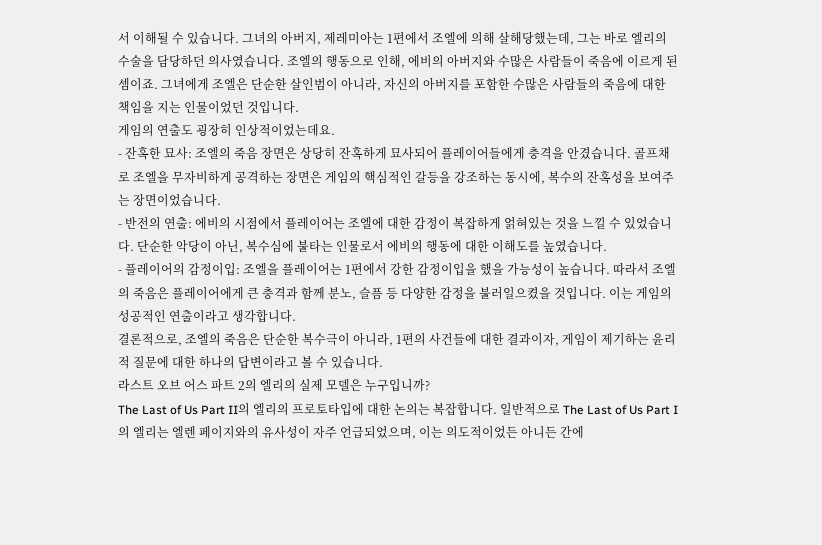서 이해될 수 있습니다. 그녀의 아버지, 제레미아는 1편에서 조엘에 의해 살해당했는데, 그는 바로 엘리의 수술을 담당하던 의사였습니다. 조엘의 행동으로 인해, 에비의 아버지와 수많은 사람들이 죽음에 이르게 된 셈이죠. 그녀에게 조엘은 단순한 살인범이 아니라, 자신의 아버지를 포함한 수많은 사람들의 죽음에 대한 책임을 지는 인물이었던 것입니다.
게임의 연출도 굉장히 인상적이었는데요.
- 잔혹한 묘사: 조엘의 죽음 장면은 상당히 잔혹하게 묘사되어 플레이어들에게 충격을 안겼습니다. 골프채로 조엘을 무자비하게 공격하는 장면은 게임의 핵심적인 갈등을 강조하는 동시에, 복수의 잔혹성을 보여주는 장면이었습니다.
- 반전의 연출: 에비의 시점에서 플레이어는 조엘에 대한 감정이 복잡하게 얽혀있는 것을 느낄 수 있었습니다. 단순한 악당이 아닌, 복수심에 불타는 인물로서 에비의 행동에 대한 이해도를 높였습니다.
- 플레이어의 감정이입: 조엘을 플레이어는 1편에서 강한 감정이입을 했을 가능성이 높습니다. 따라서 조엘의 죽음은 플레이어에게 큰 충격과 함께 분노, 슬픔 등 다양한 감정을 불러일으켰을 것입니다. 이는 게임의 성공적인 연출이라고 생각합니다.
결론적으로, 조엘의 죽음은 단순한 복수극이 아니라, 1편의 사건들에 대한 결과이자, 게임이 제기하는 윤리적 질문에 대한 하나의 답변이라고 볼 수 있습니다.
라스트 오브 어스 파트 2의 엘리의 실제 모델은 누구입니까?
The Last of Us Part II의 엘리의 프로토타입에 대한 논의는 복잡합니다. 일반적으로 The Last of Us Part I의 엘리는 엘렌 페이지와의 유사성이 자주 언급되었으며, 이는 의도적이었든 아니든 간에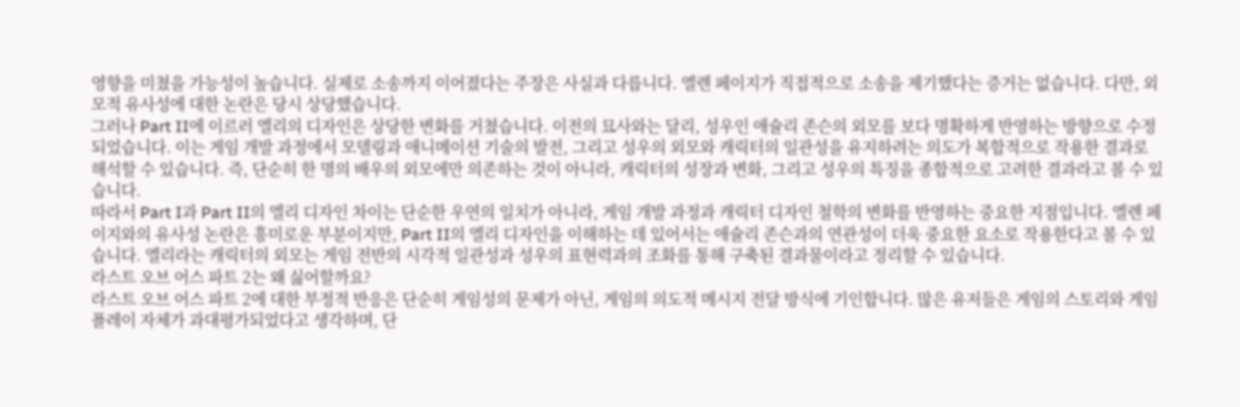영향을 미쳤을 가능성이 높습니다. 실제로 소송까지 이어졌다는 주장은 사실과 다릅니다. 엘렌 페이지가 직접적으로 소송을 제기했다는 증거는 없습니다. 다만, 외모적 유사성에 대한 논란은 당시 상당했습니다.
그러나 Part II에 이르러 엘리의 디자인은 상당한 변화를 거쳤습니다. 이전의 묘사와는 달리, 성우인 애슐리 존슨의 외모를 보다 명확하게 반영하는 방향으로 수정되었습니다. 이는 게임 개발 과정에서 모델링과 애니메이션 기술의 발전, 그리고 성우의 외모와 캐릭터의 일관성을 유지하려는 의도가 복합적으로 작용한 결과로 해석할 수 있습니다. 즉, 단순히 한 명의 배우의 외모에만 의존하는 것이 아니라, 캐릭터의 성장과 변화, 그리고 성우의 특징을 종합적으로 고려한 결과라고 볼 수 있습니다.
따라서 Part I과 Part II의 엘리 디자인 차이는 단순한 우연의 일치가 아니라, 게임 개발 과정과 캐릭터 디자인 철학의 변화를 반영하는 중요한 지점입니다. 엘렌 페이지와의 유사성 논란은 흥미로운 부분이지만, Part II의 엘리 디자인을 이해하는 데 있어서는 애슐리 존슨과의 연관성이 더욱 중요한 요소로 작용한다고 볼 수 있습니다. 엘리라는 캐릭터의 외모는 게임 전반의 시각적 일관성과 성우의 표현력과의 조화를 통해 구축된 결과물이라고 정리할 수 있습니다.
라스트 오브 어스 파트 2는 왜 싫어할까요?
라스트 오브 어스 파트 2에 대한 부정적 반응은 단순히 게임성의 문제가 아닌, 게임의 의도적 메시지 전달 방식에 기인합니다. 많은 유저들은 게임의 스토리와 게임 플레이 자체가 과대평가되었다고 생각하며, 단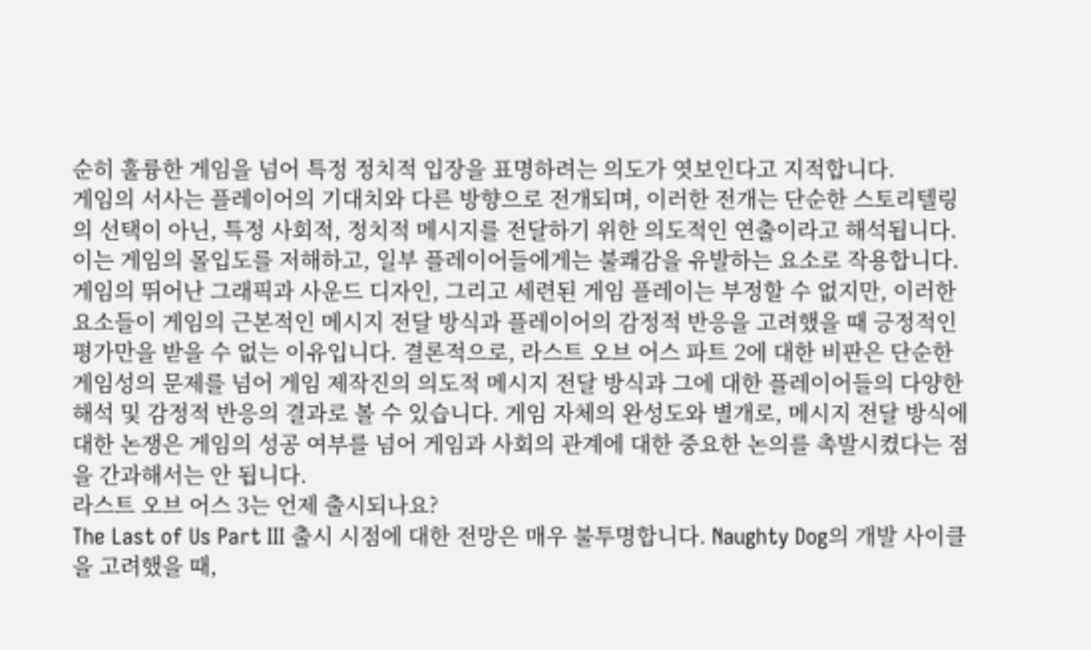순히 훌륭한 게임을 넘어 특정 정치적 입장을 표명하려는 의도가 엿보인다고 지적합니다.
게임의 서사는 플레이어의 기대치와 다른 방향으로 전개되며, 이러한 전개는 단순한 스토리텔링의 선택이 아닌, 특정 사회적, 정치적 메시지를 전달하기 위한 의도적인 연출이라고 해석됩니다. 이는 게임의 몰입도를 저해하고, 일부 플레이어들에게는 불쾌감을 유발하는 요소로 작용합니다.
게임의 뛰어난 그래픽과 사운드 디자인, 그리고 세련된 게임 플레이는 부정할 수 없지만, 이러한 요소들이 게임의 근본적인 메시지 전달 방식과 플레이어의 감정적 반응을 고려했을 때 긍정적인 평가만을 받을 수 없는 이유입니다. 결론적으로, 라스트 오브 어스 파트 2에 대한 비판은 단순한 게임성의 문제를 넘어 게임 제작진의 의도적 메시지 전달 방식과 그에 대한 플레이어들의 다양한 해석 및 감정적 반응의 결과로 볼 수 있습니다. 게임 자체의 완성도와 별개로, 메시지 전달 방식에 대한 논쟁은 게임의 성공 여부를 넘어 게임과 사회의 관계에 대한 중요한 논의를 촉발시켰다는 점을 간과해서는 안 됩니다.
라스트 오브 어스 3는 언제 출시되나요?
The Last of Us Part III 출시 시점에 대한 전망은 매우 불투명합니다. Naughty Dog의 개발 사이클을 고려했을 때,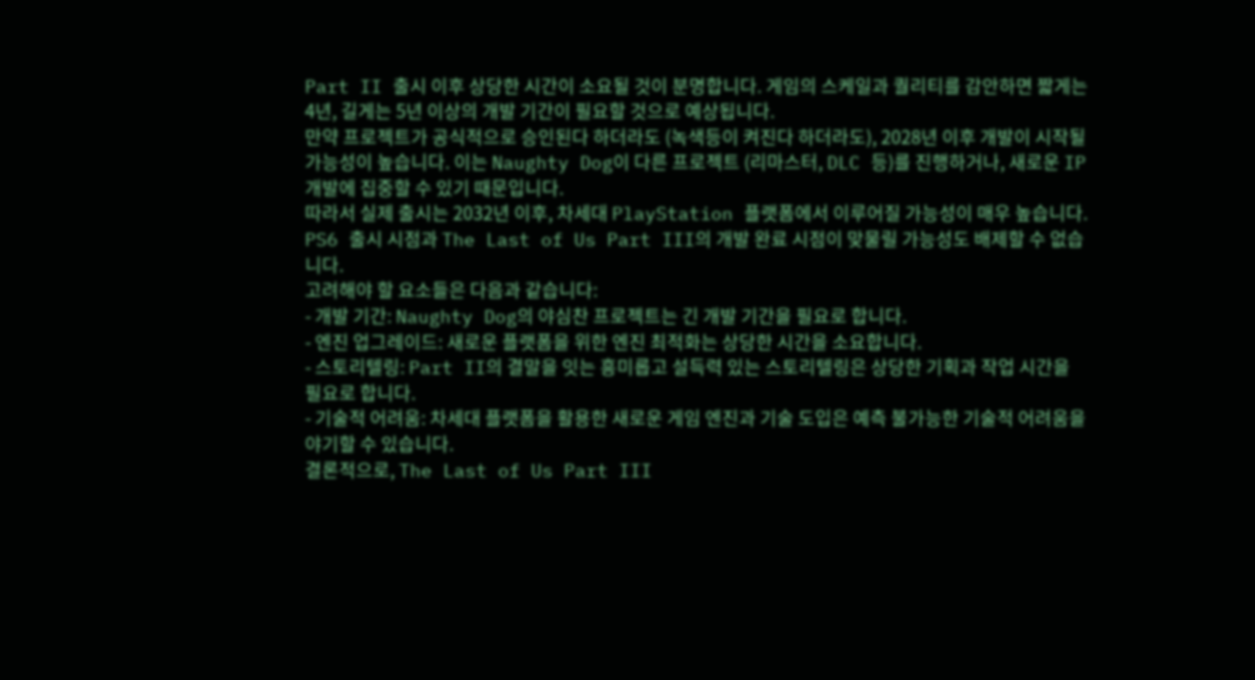Part II 출시 이후 상당한 시간이 소요될 것이 분명합니다. 게임의 스케일과 퀄리티를 감안하면 짧게는 4년, 길게는 5년 이상의 개발 기간이 필요할 것으로 예상됩니다.
만약 프로젝트가 공식적으로 승인된다 하더라도 (녹색등이 켜진다 하더라도), 2028년 이후 개발이 시작될 가능성이 높습니다. 이는 Naughty Dog이 다른 프로젝트 (리마스터, DLC 등)를 진행하거나, 새로운 IP 개발에 집중할 수 있기 때문입니다.
따라서 실제 출시는 2032년 이후, 차세대 PlayStation 플랫폼에서 이루어질 가능성이 매우 높습니다. PS6 출시 시점과 The Last of Us Part III의 개발 완료 시점이 맞물릴 가능성도 배제할 수 없습니다.
고려해야 할 요소들은 다음과 같습니다:
- 개발 기간: Naughty Dog의 야심찬 프로젝트는 긴 개발 기간을 필요로 합니다.
- 엔진 업그레이드: 새로운 플랫폼을 위한 엔진 최적화는 상당한 시간을 소요합니다.
- 스토리텔링: Part II의 결말을 잇는 흥미롭고 설득력 있는 스토리텔링은 상당한 기획과 작업 시간을 필요로 합니다.
- 기술적 어려움: 차세대 플랫폼을 활용한 새로운 게임 엔진과 기술 도입은 예측 불가능한 기술적 어려움을 야기할 수 있습니다.
결론적으로, The Last of Us Part III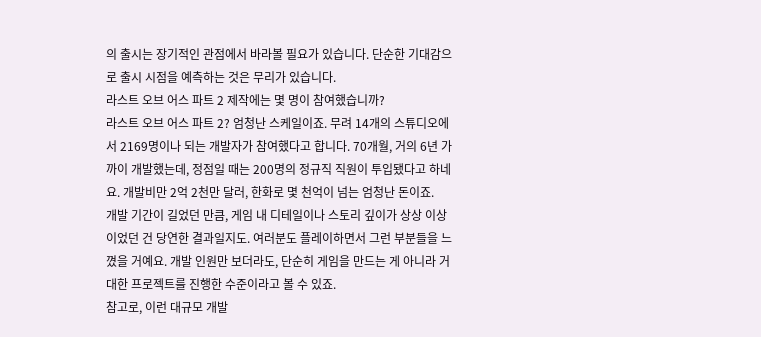의 출시는 장기적인 관점에서 바라볼 필요가 있습니다. 단순한 기대감으로 출시 시점을 예측하는 것은 무리가 있습니다.
라스트 오브 어스 파트 2 제작에는 몇 명이 참여했습니까?
라스트 오브 어스 파트 2? 엄청난 스케일이죠. 무려 14개의 스튜디오에서 2169명이나 되는 개발자가 참여했다고 합니다. 70개월, 거의 6년 가까이 개발했는데, 정점일 때는 200명의 정규직 직원이 투입됐다고 하네요. 개발비만 2억 2천만 달러, 한화로 몇 천억이 넘는 엄청난 돈이죠.
개발 기간이 길었던 만큼, 게임 내 디테일이나 스토리 깊이가 상상 이상이었던 건 당연한 결과일지도. 여러분도 플레이하면서 그런 부분들을 느꼈을 거예요. 개발 인원만 보더라도, 단순히 게임을 만드는 게 아니라 거대한 프로젝트를 진행한 수준이라고 볼 수 있죠.
참고로, 이런 대규모 개발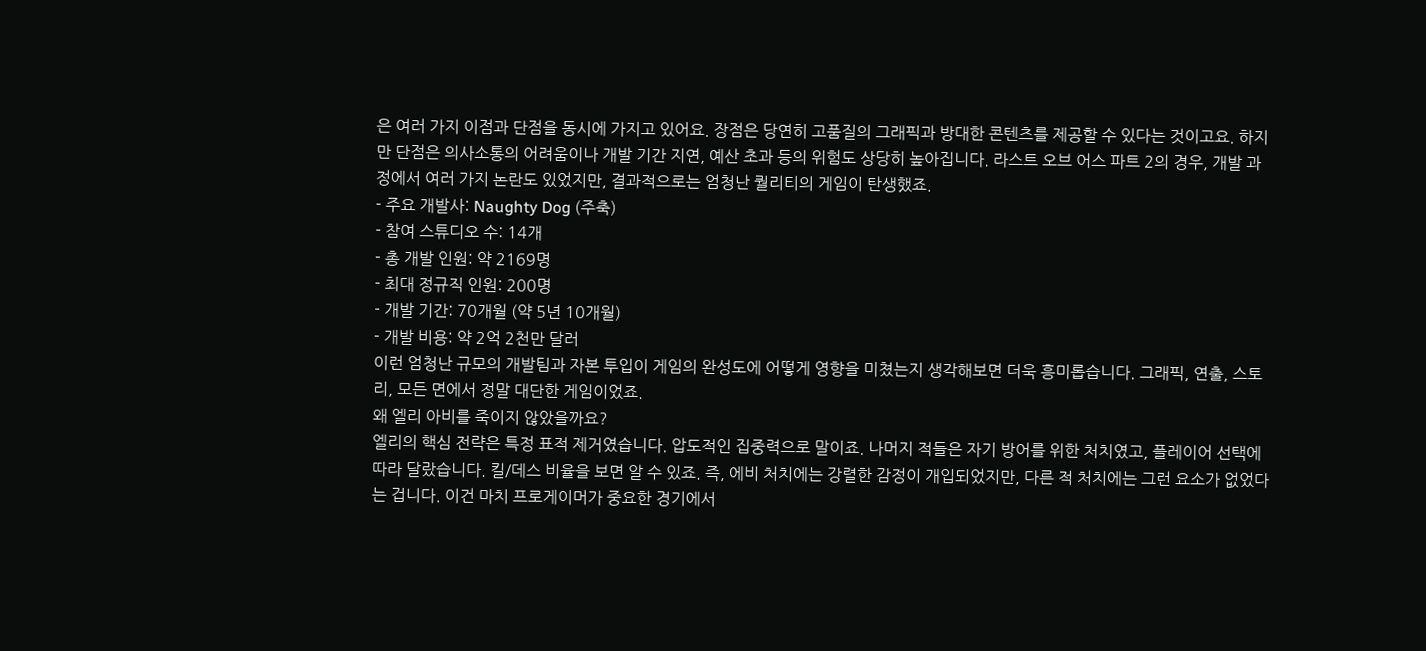은 여러 가지 이점과 단점을 동시에 가지고 있어요. 장점은 당연히 고품질의 그래픽과 방대한 콘텐츠를 제공할 수 있다는 것이고요. 하지만 단점은 의사소통의 어려움이나 개발 기간 지연, 예산 초과 등의 위험도 상당히 높아집니다. 라스트 오브 어스 파트 2의 경우, 개발 과정에서 여러 가지 논란도 있었지만, 결과적으로는 엄청난 퀄리티의 게임이 탄생했죠.
- 주요 개발사: Naughty Dog (주축)
- 참여 스튜디오 수: 14개
- 총 개발 인원: 약 2169명
- 최대 정규직 인원: 200명
- 개발 기간: 70개월 (약 5년 10개월)
- 개발 비용: 약 2억 2천만 달러
이런 엄청난 규모의 개발팀과 자본 투입이 게임의 완성도에 어떻게 영향을 미쳤는지 생각해보면 더욱 흥미롭습니다. 그래픽, 연출, 스토리, 모든 면에서 정말 대단한 게임이었죠.
왜 엘리 아비를 죽이지 않았을까요?
엘리의 핵심 전략은 특정 표적 제거였습니다. 압도적인 집중력으로 말이죠. 나머지 적들은 자기 방어를 위한 처치였고, 플레이어 선택에 따라 달랐습니다. 킬/데스 비율을 보면 알 수 있죠. 즉, 에비 처치에는 강렬한 감정이 개입되었지만, 다른 적 처치에는 그런 요소가 없었다는 겁니다. 이건 마치 프로게이머가 중요한 경기에서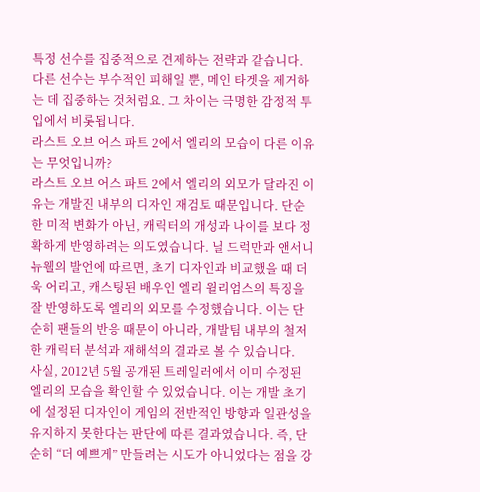특정 선수를 집중적으로 견제하는 전략과 같습니다. 다른 선수는 부수적인 피해일 뿐, 메인 타겟을 제거하는 데 집중하는 것처럼요. 그 차이는 극명한 감정적 투입에서 비롯됩니다.
라스트 오브 어스 파트 2에서 엘리의 모습이 다른 이유는 무엇입니까?
라스트 오브 어스 파트 2에서 엘리의 외모가 달라진 이유는 개발진 내부의 디자인 재검토 때문입니다. 단순한 미적 변화가 아닌, 캐릭터의 개성과 나이를 보다 정확하게 반영하려는 의도였습니다. 닐 드럭만과 앤서니 뉴웰의 발언에 따르면, 초기 디자인과 비교했을 때 더욱 어리고, 캐스팅된 배우인 엘리 윌리엄스의 특징을 잘 반영하도록 엘리의 외모를 수정했습니다. 이는 단순히 팬들의 반응 때문이 아니라, 개발팀 내부의 철저한 캐릭터 분석과 재해석의 결과로 볼 수 있습니다.
사실, 2012년 5월 공개된 트레일러에서 이미 수정된 엘리의 모습을 확인할 수 있었습니다. 이는 개발 초기에 설정된 디자인이 게임의 전반적인 방향과 일관성을 유지하지 못한다는 판단에 따른 결과였습니다. 즉, 단순히 “더 예쁘게” 만들려는 시도가 아니었다는 점을 강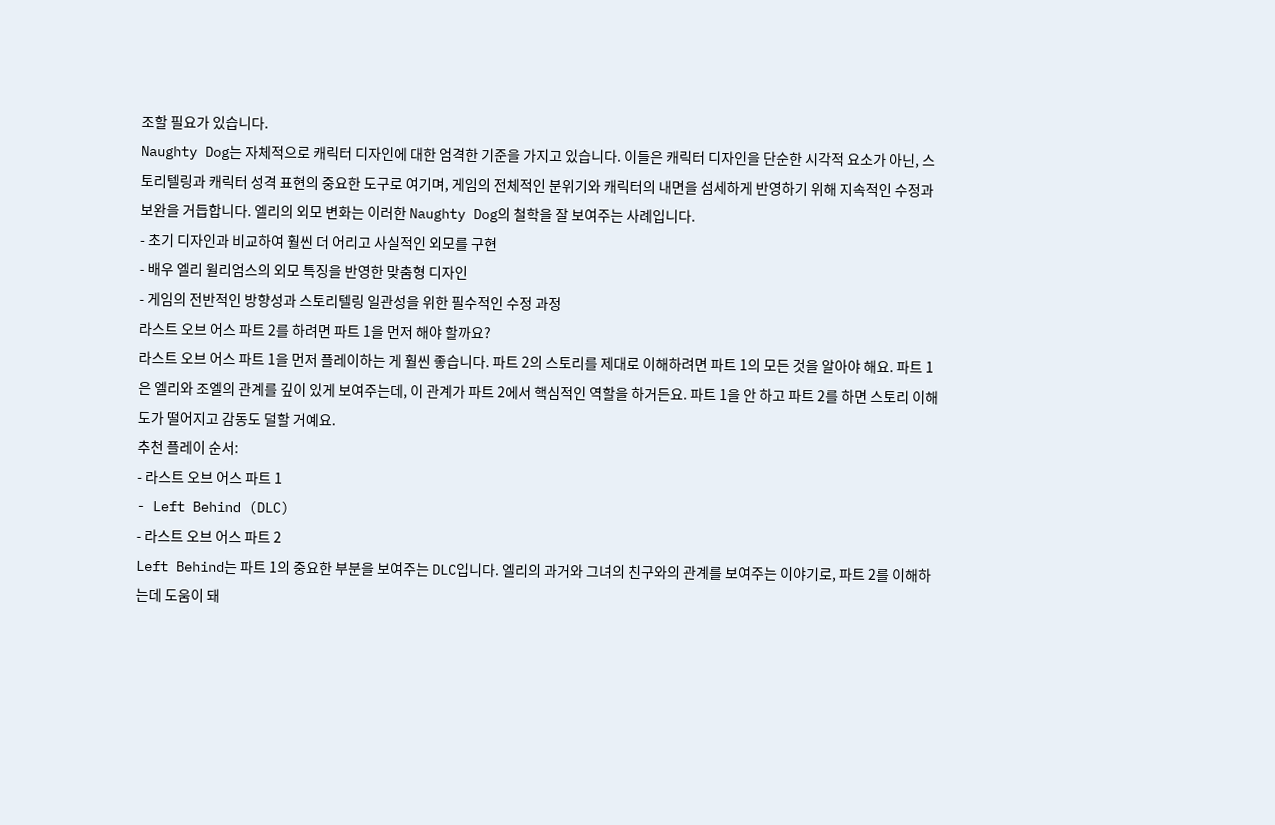조할 필요가 있습니다.
Naughty Dog는 자체적으로 캐릭터 디자인에 대한 엄격한 기준을 가지고 있습니다. 이들은 캐릭터 디자인을 단순한 시각적 요소가 아닌, 스토리텔링과 캐릭터 성격 표현의 중요한 도구로 여기며, 게임의 전체적인 분위기와 캐릭터의 내면을 섬세하게 반영하기 위해 지속적인 수정과 보완을 거듭합니다. 엘리의 외모 변화는 이러한 Naughty Dog의 철학을 잘 보여주는 사례입니다.
- 초기 디자인과 비교하여 훨씬 더 어리고 사실적인 외모를 구현
- 배우 엘리 윌리엄스의 외모 특징을 반영한 맞춤형 디자인
- 게임의 전반적인 방향성과 스토리텔링 일관성을 위한 필수적인 수정 과정
라스트 오브 어스 파트 2를 하려면 파트 1을 먼저 해야 할까요?
라스트 오브 어스 파트 1을 먼저 플레이하는 게 훨씬 좋습니다. 파트 2의 스토리를 제대로 이해하려면 파트 1의 모든 것을 알아야 해요. 파트 1은 엘리와 조엘의 관계를 깊이 있게 보여주는데, 이 관계가 파트 2에서 핵심적인 역할을 하거든요. 파트 1을 안 하고 파트 2를 하면 스토리 이해도가 떨어지고 감동도 덜할 거예요.
추천 플레이 순서:
- 라스트 오브 어스 파트 1
- Left Behind (DLC)
- 라스트 오브 어스 파트 2
Left Behind는 파트 1의 중요한 부분을 보여주는 DLC입니다. 엘리의 과거와 그녀의 친구와의 관계를 보여주는 이야기로, 파트 2를 이해하는데 도움이 돼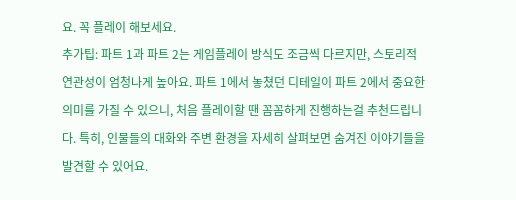요. 꼭 플레이 해보세요.
추가팁: 파트 1과 파트 2는 게임플레이 방식도 조금씩 다르지만, 스토리적 연관성이 엄청나게 높아요. 파트 1에서 놓쳤던 디테일이 파트 2에서 중요한 의미를 가질 수 있으니, 처음 플레이할 땐 꼼꼼하게 진행하는걸 추천드립니다. 특히, 인물들의 대화와 주변 환경을 자세히 살펴보면 숨겨진 이야기들을 발견할 수 있어요.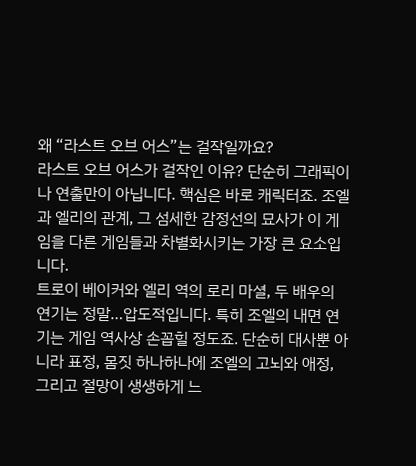왜 “라스트 오브 어스”는 걸작일까요?
라스트 오브 어스가 걸작인 이유? 단순히 그래픽이나 연출만이 아닙니다. 핵심은 바로 캐릭터죠. 조엘과 엘리의 관계, 그 섬세한 감정선의 묘사가 이 게임을 다른 게임들과 차별화시키는 가장 큰 요소입니다.
트로이 베이커와 엘리 역의 로리 마셜, 두 배우의 연기는 정말…압도적입니다. 특히 조엘의 내면 연기는 게임 역사상 손꼽힐 정도죠. 단순히 대사뿐 아니라 표정, 몸짓 하나하나에 조엘의 고뇌와 애정, 그리고 절망이 생생하게 느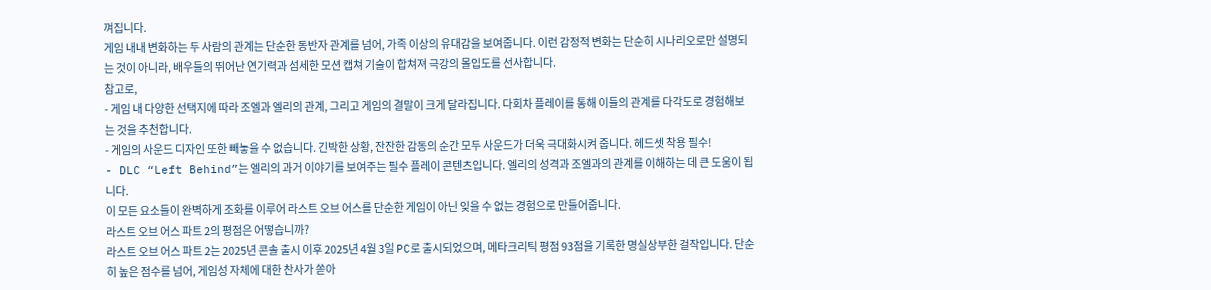껴집니다.
게임 내내 변화하는 두 사람의 관계는 단순한 동반자 관계를 넘어, 가족 이상의 유대감을 보여줍니다. 이런 감정적 변화는 단순히 시나리오로만 설명되는 것이 아니라, 배우들의 뛰어난 연기력과 섬세한 모션 캡쳐 기술이 합쳐져 극강의 몰입도를 선사합니다.
참고로,
- 게임 내 다양한 선택지에 따라 조엘과 엘리의 관계, 그리고 게임의 결말이 크게 달라집니다. 다회차 플레이를 통해 이들의 관계를 다각도로 경험해보는 것을 추천합니다.
- 게임의 사운드 디자인 또한 빼놓을 수 없습니다. 긴박한 상황, 잔잔한 감동의 순간 모두 사운드가 더욱 극대화시켜 줍니다. 헤드셋 착용 필수!
- DLC “Left Behind”는 엘리의 과거 이야기를 보여주는 필수 플레이 콘텐츠입니다. 엘리의 성격과 조엘과의 관계를 이해하는 데 큰 도움이 됩니다.
이 모든 요소들이 완벽하게 조화를 이루어 라스트 오브 어스를 단순한 게임이 아닌 잊을 수 없는 경험으로 만들어줍니다.
라스트 오브 어스 파트 2의 평점은 어떻습니까?
라스트 오브 어스 파트 2는 2025년 콘솔 출시 이후 2025년 4월 3일 PC로 출시되었으며, 메타크리틱 평점 93점을 기록한 명실상부한 걸작입니다. 단순히 높은 점수를 넘어, 게임성 자체에 대한 찬사가 쏟아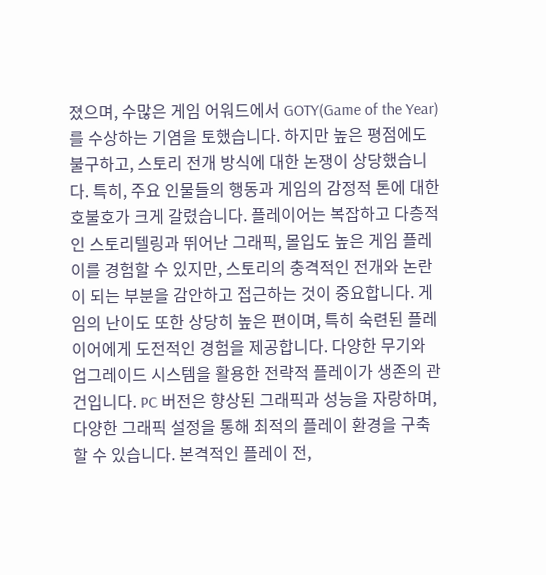졌으며, 수많은 게임 어워드에서 GOTY(Game of the Year)를 수상하는 기염을 토했습니다. 하지만 높은 평점에도 불구하고, 스토리 전개 방식에 대한 논쟁이 상당했습니다. 특히, 주요 인물들의 행동과 게임의 감정적 톤에 대한 호불호가 크게 갈렸습니다. 플레이어는 복잡하고 다층적인 스토리텔링과 뛰어난 그래픽, 몰입도 높은 게임 플레이를 경험할 수 있지만, 스토리의 충격적인 전개와 논란이 되는 부분을 감안하고 접근하는 것이 중요합니다. 게임의 난이도 또한 상당히 높은 편이며, 특히 숙련된 플레이어에게 도전적인 경험을 제공합니다. 다양한 무기와 업그레이드 시스템을 활용한 전략적 플레이가 생존의 관건입니다. PC 버전은 향상된 그래픽과 성능을 자랑하며, 다양한 그래픽 설정을 통해 최적의 플레이 환경을 구축할 수 있습니다. 본격적인 플레이 전,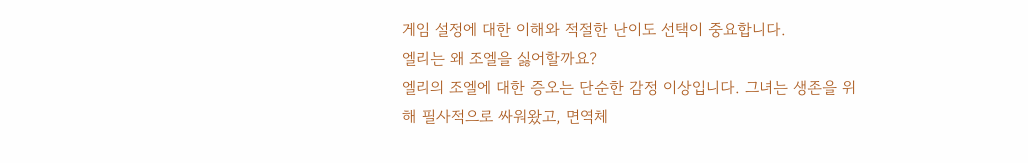게임 설정에 대한 이해와 적절한 난이도 선택이 중요합니다.
엘리는 왜 조엘을 싫어할까요?
엘리의 조엘에 대한 증오는 단순한 감정 이상입니다. 그녀는 생존을 위해 필사적으로 싸워왔고, 면역체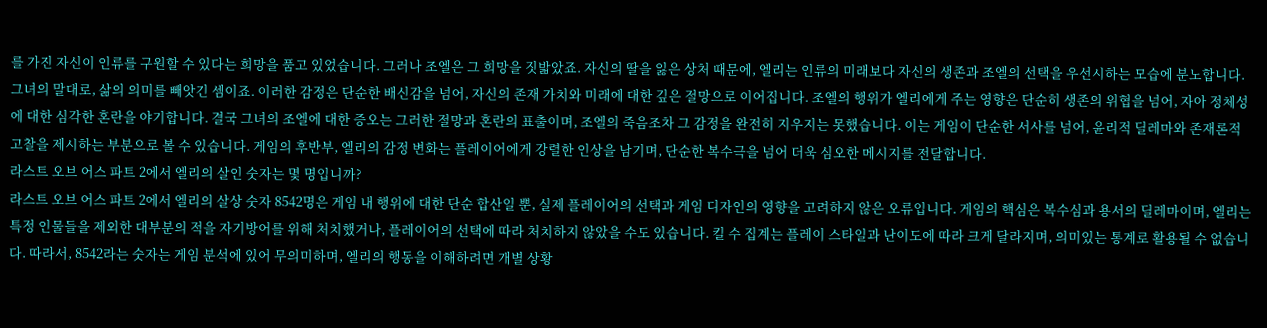를 가진 자신이 인류를 구원할 수 있다는 희망을 품고 있었습니다. 그러나 조엘은 그 희망을 짓밟았죠. 자신의 딸을 잃은 상처 때문에, 엘리는 인류의 미래보다 자신의 생존과 조엘의 선택을 우선시하는 모습에 분노합니다. 그녀의 말대로, 삶의 의미를 빼앗긴 셈이죠. 이러한 감정은 단순한 배신감을 넘어, 자신의 존재 가치와 미래에 대한 깊은 절망으로 이어집니다. 조엘의 행위가 엘리에게 주는 영향은 단순히 생존의 위협을 넘어, 자아 정체성에 대한 심각한 혼란을 야기합니다. 결국 그녀의 조엘에 대한 증오는 그러한 절망과 혼란의 표출이며, 조엘의 죽음조차 그 감정을 완전히 지우지는 못했습니다. 이는 게임이 단순한 서사를 넘어, 윤리적 딜레마와 존재론적 고찰을 제시하는 부분으로 볼 수 있습니다. 게임의 후반부, 엘리의 감정 변화는 플레이어에게 강렬한 인상을 남기며, 단순한 복수극을 넘어 더욱 심오한 메시지를 전달합니다.
라스트 오브 어스 파트 2에서 엘리의 살인 숫자는 몇 명입니까?
라스트 오브 어스 파트 2에서 엘리의 살상 숫자 8542명은 게임 내 행위에 대한 단순 합산일 뿐, 실제 플레이어의 선택과 게임 디자인의 영향을 고려하지 않은 오류입니다. 게임의 핵심은 복수심과 용서의 딜레마이며, 엘리는 특정 인물들을 제외한 대부분의 적을 자기방어를 위해 처치했거나, 플레이어의 선택에 따라 처치하지 않았을 수도 있습니다. 킬 수 집계는 플레이 스타일과 난이도에 따라 크게 달라지며, 의미있는 통계로 활용될 수 없습니다. 따라서, 8542라는 숫자는 게임 분석에 있어 무의미하며, 엘리의 행동을 이해하려면 개별 상황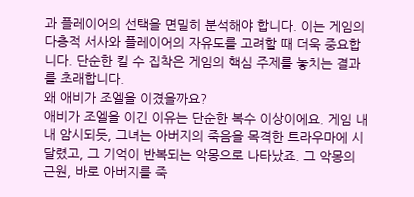과 플레이어의 선택을 면밀히 분석해야 합니다. 이는 게임의 다층적 서사와 플레이어의 자유도를 고려할 때 더욱 중요합니다. 단순한 킬 수 집착은 게임의 핵심 주제를 놓치는 결과를 초래합니다.
왜 애비가 조엘을 이겼을까요?
애비가 조엘을 이긴 이유는 단순한 복수 이상이에요. 게임 내내 암시되듯, 그녀는 아버지의 죽음을 목격한 트라우마에 시달렸고, 그 기억이 반복되는 악몽으로 나타났죠. 그 악몽의 근원, 바로 아버지를 죽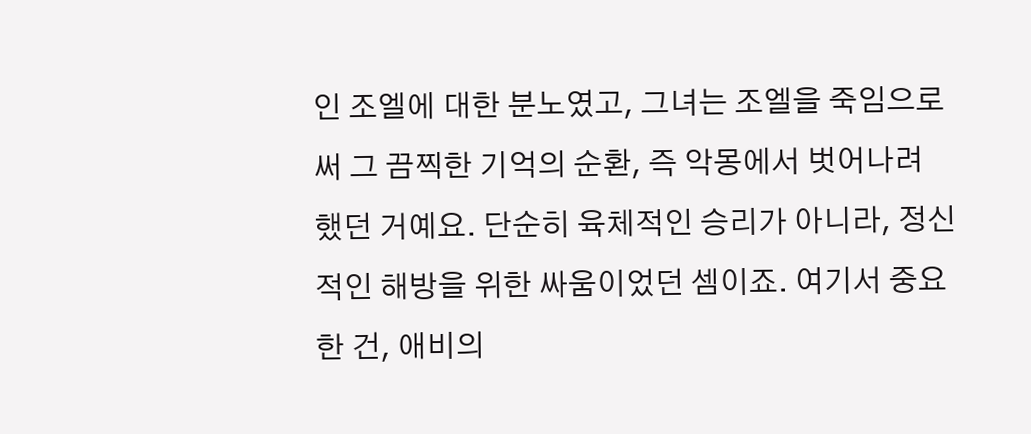인 조엘에 대한 분노였고, 그녀는 조엘을 죽임으로써 그 끔찍한 기억의 순환, 즉 악몽에서 벗어나려 했던 거예요. 단순히 육체적인 승리가 아니라, 정신적인 해방을 위한 싸움이었던 셈이죠. 여기서 중요한 건, 애비의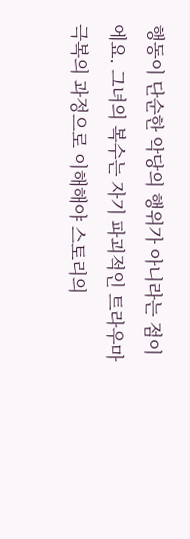행동이 단순한 악당의 행위가 아니라는 점이에요. 그녀의 복수는 자기 파괴적인 트라우마 극복의 과정으로 이해해야 스토리의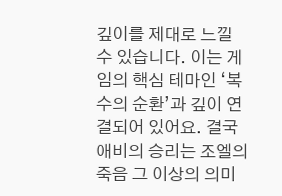깊이를 제대로 느낄 수 있습니다. 이는 게임의 핵심 테마인 ‘복수의 순환’과 깊이 연결되어 있어요. 결국 애비의 승리는 조엘의 죽음 그 이상의 의미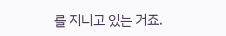를 지니고 있는 거죠.